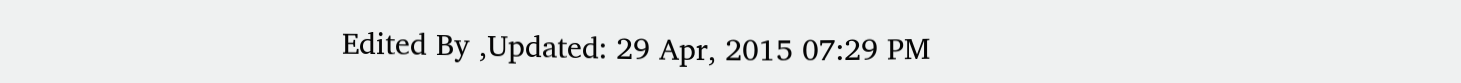Edited By ,Updated: 29 Apr, 2015 07:29 PM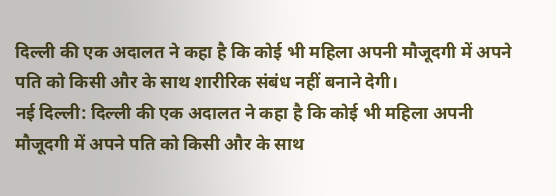दिल्ली की एक अदालत ने कहा है कि कोई भी महिला अपनी मौजूदगी में अपने पति को किसी और के साथ शारीरिक संबंध नहीं बनाने देगी।
नई दिल्ली: दिल्ली की एक अदालत ने कहा है कि कोई भी महिला अपनी मौजूदगी में अपने पति को किसी और के साथ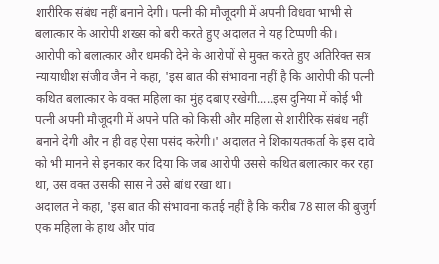शारीरिक संबंध नहीं बनाने देगी। पत्नी की मौजूदगी में अपनी विधवा भाभी से बलात्कार के आरोपी शख्स को बरी करते हुए अदालत ने यह टिप्पणी की।
आरोपी को बलात्कार और धमकी देने के आरोपों से मुक्त करते हुए अतिरिक्त सत्र न्यायाधीश संजीव जैन ने कहा, 'इस बात की संभावना नहीं है कि आरोपी की पत्नी कथित बलात्कार के वक्त महिला का मुंह दबाए रखेगी.....इस दुनिया में कोई भी पत्नी अपनी मौजूदगी में अपने पति को किसी और महिला से शारीरिक संबंध नहीं बनाने देगी और न ही वह ऐसा पसंद करेगी।' अदालत ने शिकायतकर्ता के इस दावे को भी मानने से इनकार कर दिया कि जब आरोपी उससे कथित बलात्कार कर रहा था, उस वक्त उसकी सास ने उसे बांध रखा था।
अदालत ने कहा, 'इस बात की संभावना कतई नहीं है कि करीब 78 साल की बुजुर्ग एक महिला के हाथ और पांव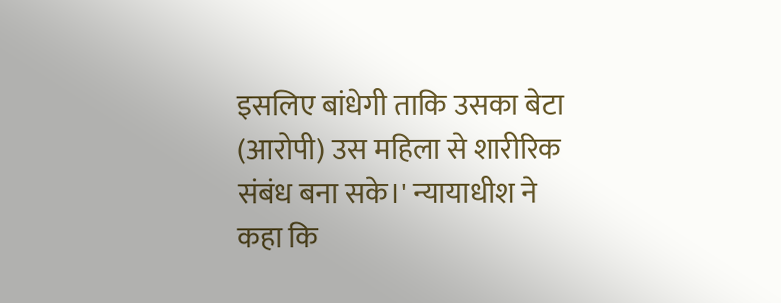इसलिए बांधेगी ताकि उसका बेटा (आरोपी) उस महिला से शारीरिक संबंध बना सके।' न्यायाधीश ने कहा कि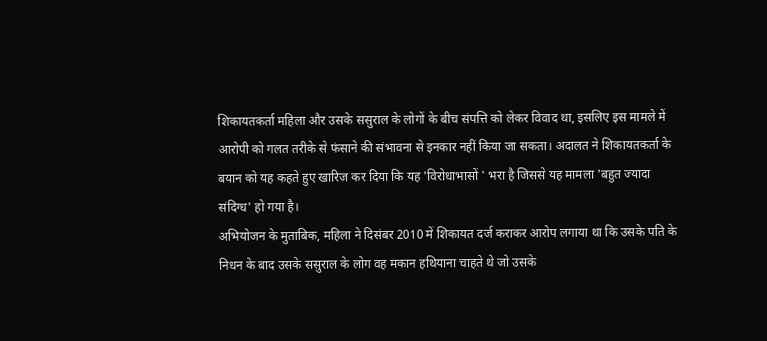शिकायतकर्ता महिला और उसके ससुराल के लोगों के बीच संपत्ति को लेकर विवाद था, इसलिए इस मामले में आरोपी को गलत तरीके से फंसाने की संभावना से इनकार नहीं किया जा सकता। अदालत ने शिकायतकर्ता के बयान को यह कहते हुए खारिज कर दिया कि यह 'विरोधाभासों ' भरा है जिससे यह मामला 'बहुत ज्यादा संदिग्ध' हो गया है।
अभियोजन के मुताबिक, महिला ने दिसंबर 2010 में शिकायत दर्ज कराकर आरोप लगाया था कि उसके पति के निधन के बाद उसके ससुराल के लोग वह मकान हथियाना चाहते थे जो उसके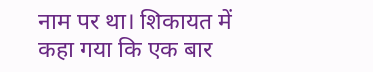नाम पर था। शिकायत में कहा गया कि एक बार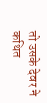तो उसके देवर ने कथित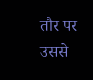तौर पर उससे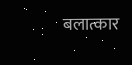बलात्कार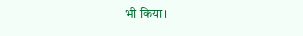भी किया।